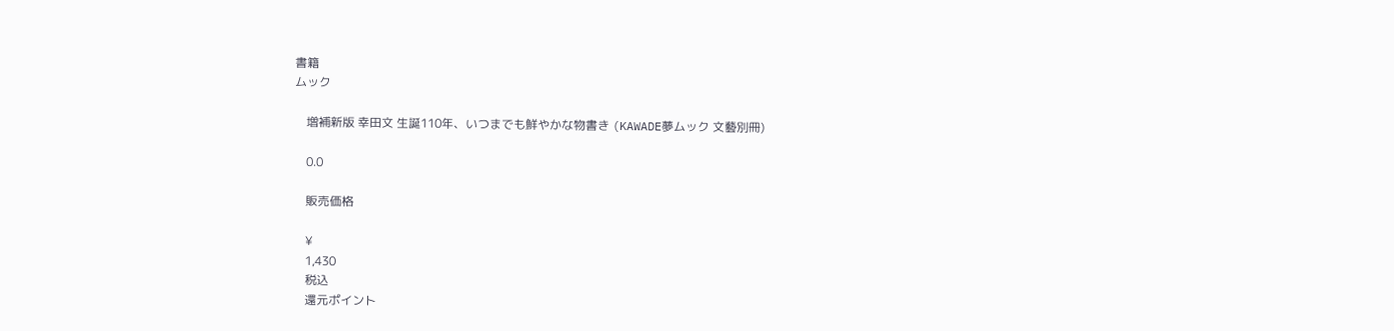書籍
ムック

    増補新版 幸田文 生誕110年、いつまでも鮮やかな物書き (KAWADE夢ムック 文藝別冊)

    0.0

    販売価格

    ¥
    1,430
    税込
    還元ポイント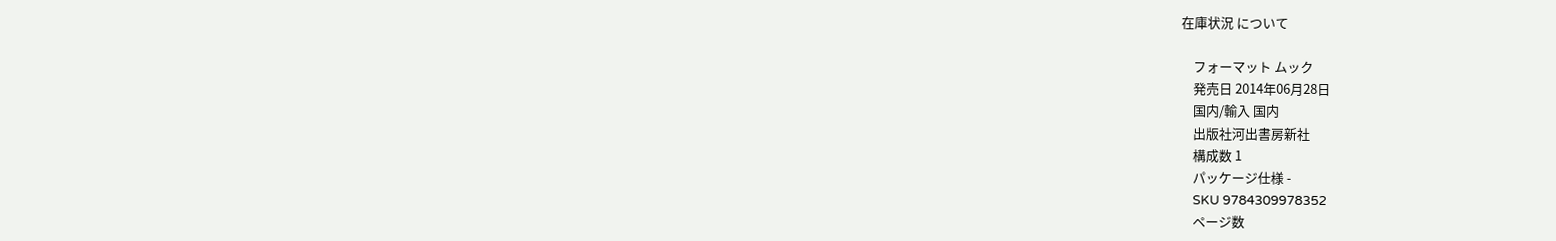在庫状況 について

    フォーマット ムック
    発売日 2014年06月28日
    国内/輸入 国内
    出版社河出書房新社
    構成数 1
    パッケージ仕様 -
    SKU 9784309978352
    ページ数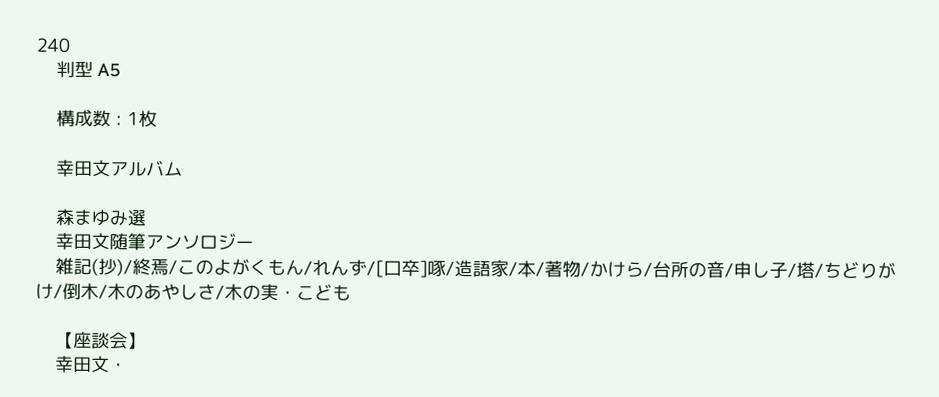240
    判型 A5

    構成数 : 1枚

    幸田文アルバム

    森まゆみ選
    幸田文随筆アンソロジー
    雑記(抄)/終焉/このよがくもん/れんず/[口卒]啄/造語家/本/著物/かけら/台所の音/申し子/塔/ちどりがけ/倒木/木のあやしさ/木の実・こども

    【座談会】
    幸田文・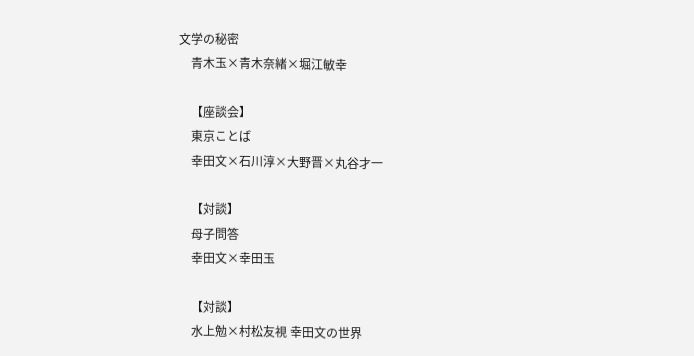文学の秘密
    青木玉×青木奈緒×堀江敏幸

    【座談会】
    東京ことば
    幸田文×石川淳×大野晋×丸谷才一

    【対談】
    母子問答
    幸田文×幸田玉

    【対談】
    水上勉×村松友視 幸田文の世界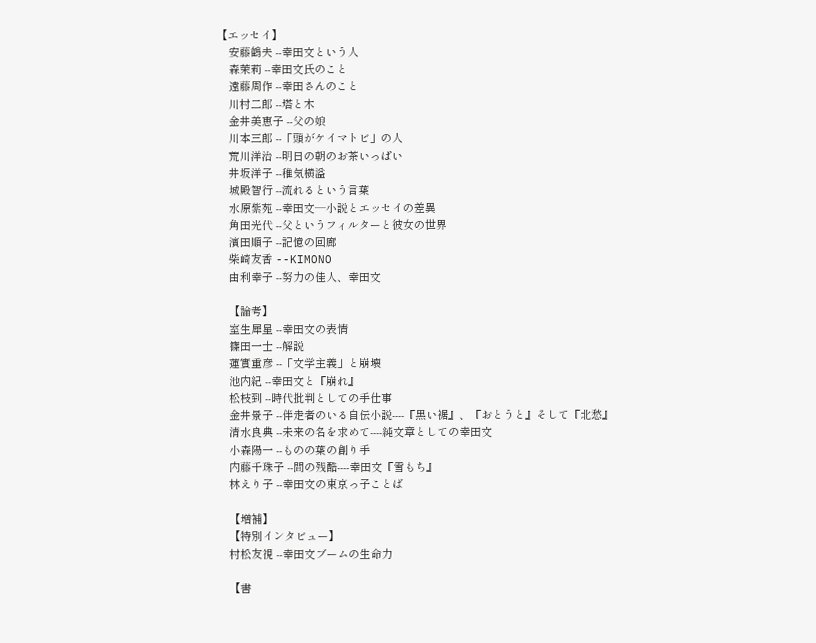【エッセイ】
    安藤鶴夫 --幸田文という人
    森茉莉 --幸田文氏のこと
    遠藤周作 --幸田さんのこと
    川村二郎 --塔と木
    金井美恵子 --父の娘
    川本三郎 --「頭がケイマトビ」の人
    荒川洋治 --明日の朝のお茶いっぱい
    井坂洋子 --稚気横溢
    城殿智行 --流れるという言葉
    水原紫苑 --幸田文─小説とエッセイの差異
    角田光代 --父というフィルターと彼女の世界
    濱田順子 --記憶の回廊
    柴崎友香 --KIMONO
    由利幸子 --努力の佳人、幸田文

    【論考】
    室生犀星 --幸田文の表情
    篠田一士 --解説
    蓮實重彦 --「文学主義」と崩壊
    池内紀 --幸田文と『崩れ』
    松枝到 --時代批判としての手仕事
    金井景子 --伴走者のいる自伝小説----『黒い裾』、『おとうと』そして『北愁』
    清水良典 --未来の名を求めて----純文章としての幸田文
    小森陽一 --ものの葉の創り手
    内藤千珠子 --間の残酷----幸田文『雪もち』
    林えり子 --幸田文の東京っ子ことば

    【増補】
    【特別インタビュー】
    村松友視 --幸田文ブームの生命力

    【書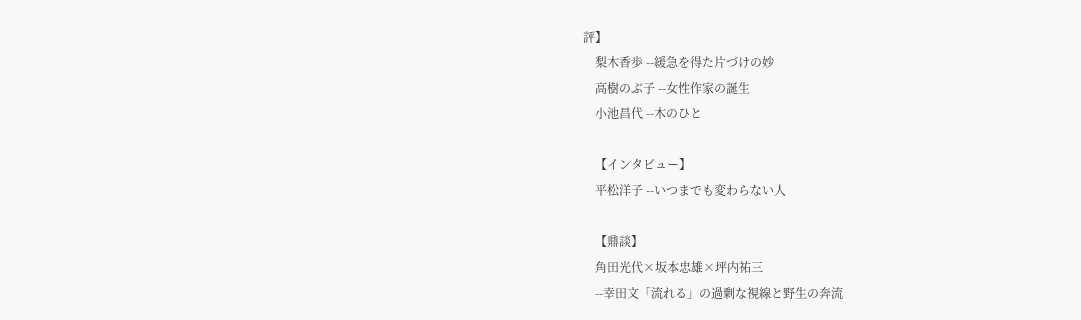評】
    梨木香歩 --緩急を得た片づけの妙
    高樹のぶ子 --女性作家の誕生
    小池昌代 --木のひと

    【インタビュー】
    平松洋子 --いつまでも変わらない人

    【鼎談】
    角田光代×坂本忠雄×坪内祐三
    --幸田文「流れる」の過剰な視線と野生の奔流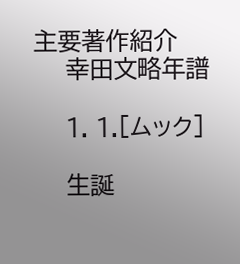主要著作紹介
    幸田文略年譜

    1. 1.[ムック]

    生誕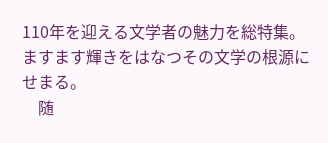110年を迎える文学者の魅力を総特集。ますます輝きをはなつその文学の根源にせまる。
    随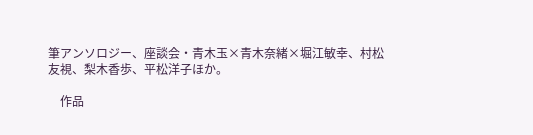筆アンソロジー、座談会・青木玉×青木奈緒×堀江敏幸、村松友視、梨木香歩、平松洋子ほか。

    作品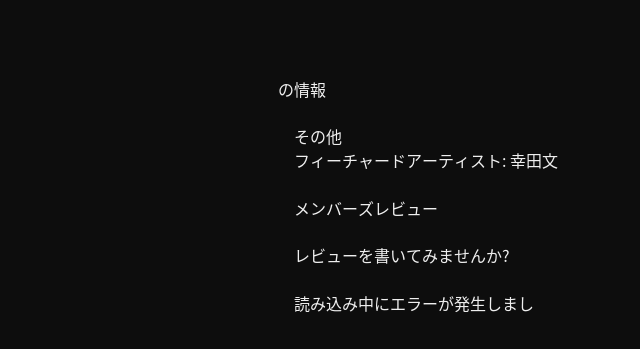の情報

    その他
    フィーチャードアーティスト: 幸田文

    メンバーズレビュー

    レビューを書いてみませんか?

    読み込み中にエラーが発生しまし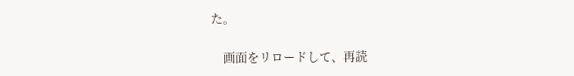た。

    画面をリロードして、再読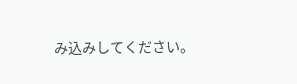み込みしてください。